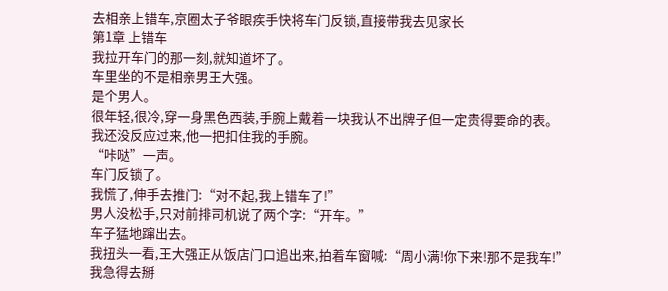去相亲上错车,京圈太子爷眼疾手快将车门反锁,直接带我去见家长
第1章 上错车
我拉开车门的那一刻,就知道坏了。
车里坐的不是相亲男王大强。
是个男人。
很年轻,很冷,穿一身黑色西装,手腕上戴着一块我认不出牌子但一定贵得要命的表。
我还没反应过来,他一把扣住我的手腕。
“咔哒”一声。
车门反锁了。
我慌了,伸手去推门:“对不起,我上错车了!”
男人没松手,只对前排司机说了两个字:“开车。”
车子猛地蹿出去。
我扭头一看,王大强正从饭店门口追出来,拍着车窗喊:“周小满!你下来!那不是我车!”
我急得去掰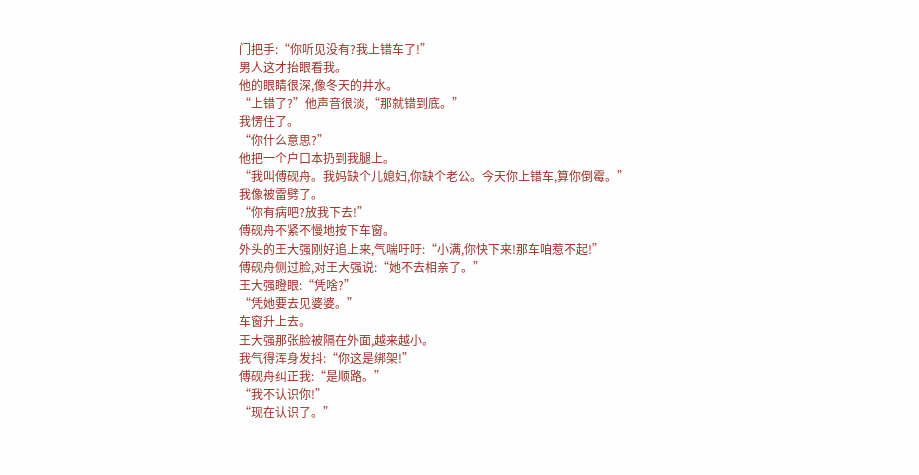门把手:“你听见没有?我上错车了!”
男人这才抬眼看我。
他的眼睛很深,像冬天的井水。
“上错了?”他声音很淡,“那就错到底。”
我愣住了。
“你什么意思?”
他把一个户口本扔到我腿上。
“我叫傅砚舟。我妈缺个儿媳妇,你缺个老公。今天你上错车,算你倒霉。”
我像被雷劈了。
“你有病吧?放我下去!”
傅砚舟不紧不慢地按下车窗。
外头的王大强刚好追上来,气喘吁吁:“小满,你快下来!那车咱惹不起!”
傅砚舟侧过脸,对王大强说:“她不去相亲了。”
王大强瞪眼:“凭啥?”
“凭她要去见婆婆。”
车窗升上去。
王大强那张脸被隔在外面,越来越小。
我气得浑身发抖:“你这是绑架!”
傅砚舟纠正我:“是顺路。”
“我不认识你!”
“现在认识了。”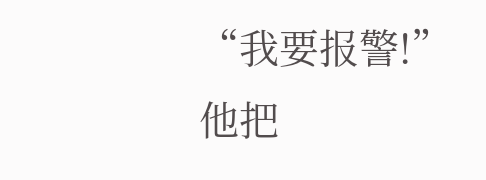“我要报警!”
他把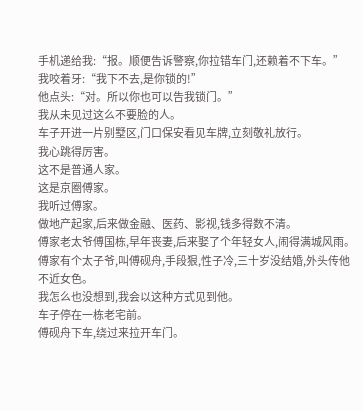手机递给我:“报。顺便告诉警察,你拉错车门,还赖着不下车。”
我咬着牙:“我下不去,是你锁的!”
他点头:“对。所以你也可以告我锁门。”
我从未见过这么不要脸的人。
车子开进一片别墅区,门口保安看见车牌,立刻敬礼放行。
我心跳得厉害。
这不是普通人家。
这是京圈傅家。
我听过傅家。
做地产起家,后来做金融、医药、影视,钱多得数不清。
傅家老太爷傅国栋,早年丧妻,后来娶了个年轻女人,闹得满城风雨。
傅家有个太子爷,叫傅砚舟,手段狠,性子冷,三十岁没结婚,外头传他不近女色。
我怎么也没想到,我会以这种方式见到他。
车子停在一栋老宅前。
傅砚舟下车,绕过来拉开车门。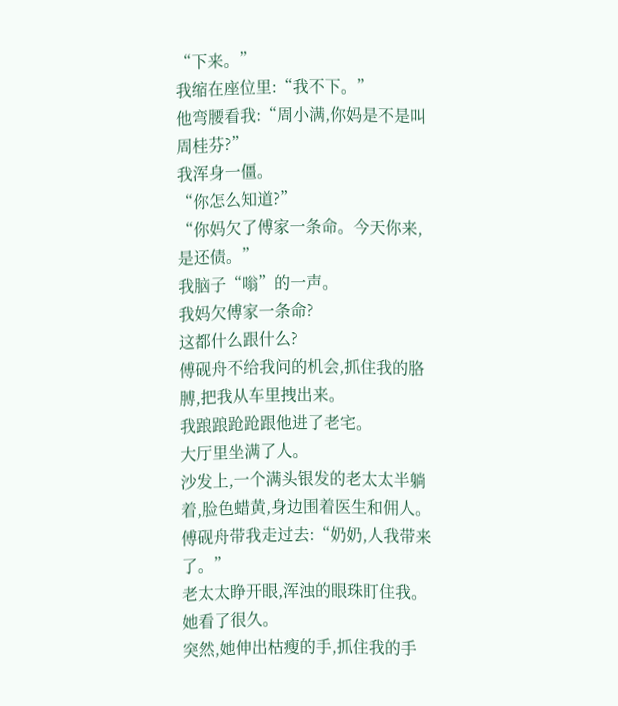“下来。”
我缩在座位里:“我不下。”
他弯腰看我:“周小满,你妈是不是叫周桂芬?”
我浑身一僵。
“你怎么知道?”
“你妈欠了傅家一条命。今天你来,是还债。”
我脑子“嗡”的一声。
我妈欠傅家一条命?
这都什么跟什么?
傅砚舟不给我问的机会,抓住我的胳膊,把我从车里拽出来。
我踉踉跄跄跟他进了老宅。
大厅里坐满了人。
沙发上,一个满头银发的老太太半躺着,脸色蜡黄,身边围着医生和佣人。
傅砚舟带我走过去:“奶奶,人我带来了。”
老太太睁开眼,浑浊的眼珠盯住我。
她看了很久。
突然,她伸出枯瘦的手,抓住我的手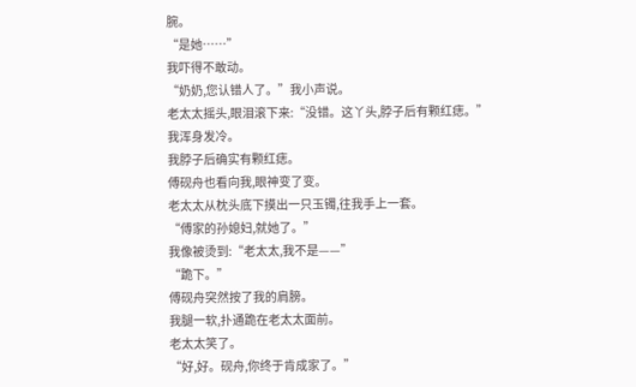腕。
“是她……”
我吓得不敢动。
“奶奶,您认错人了。”我小声说。
老太太摇头,眼泪滚下来:“没错。这丫头,脖子后有颗红痣。”
我浑身发冷。
我脖子后确实有颗红痣。
傅砚舟也看向我,眼神变了变。
老太太从枕头底下摸出一只玉镯,往我手上一套。
“傅家的孙媳妇,就她了。”
我像被烫到:“老太太,我不是——”
“跪下。”
傅砚舟突然按了我的肩膀。
我腿一软,扑通跪在老太太面前。
老太太笑了。
“好,好。砚舟,你终于肯成家了。”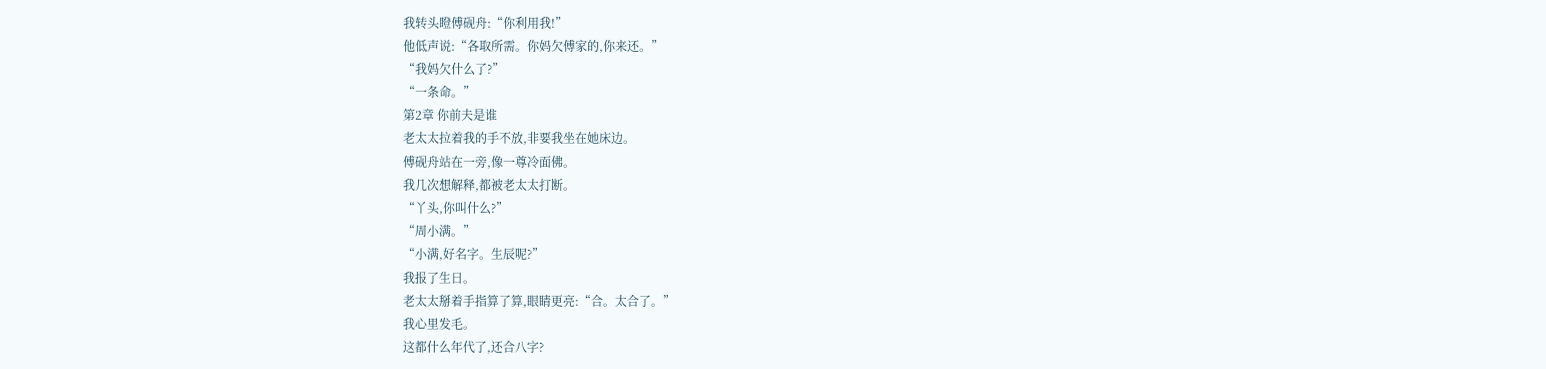我转头瞪傅砚舟:“你利用我!”
他低声说:“各取所需。你妈欠傅家的,你来还。”
“我妈欠什么了?”
“一条命。”
第2章 你前夫是谁
老太太拉着我的手不放,非要我坐在她床边。
傅砚舟站在一旁,像一尊冷面佛。
我几次想解释,都被老太太打断。
“丫头,你叫什么?”
“周小满。”
“小满,好名字。生辰呢?”
我报了生日。
老太太掰着手指算了算,眼睛更亮:“合。太合了。”
我心里发毛。
这都什么年代了,还合八字?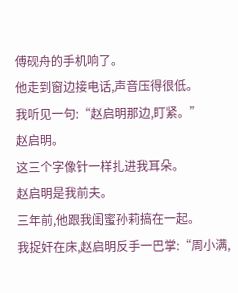傅砚舟的手机响了。
他走到窗边接电话,声音压得很低。
我听见一句:“赵启明那边,盯紧。”
赵启明。
这三个字像针一样扎进我耳朵。
赵启明是我前夫。
三年前,他跟我闺蜜孙莉搞在一起。
我捉奸在床,赵启明反手一巴掌:“周小满,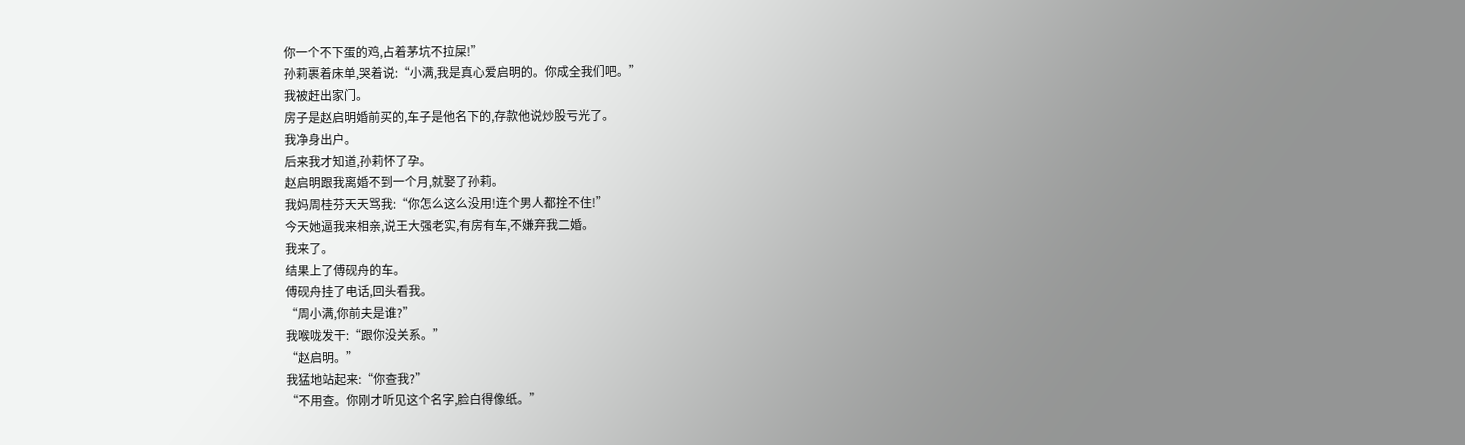你一个不下蛋的鸡,占着茅坑不拉屎!”
孙莉裹着床单,哭着说:“小满,我是真心爱启明的。你成全我们吧。”
我被赶出家门。
房子是赵启明婚前买的,车子是他名下的,存款他说炒股亏光了。
我净身出户。
后来我才知道,孙莉怀了孕。
赵启明跟我离婚不到一个月,就娶了孙莉。
我妈周桂芬天天骂我:“你怎么这么没用!连个男人都拴不住!”
今天她逼我来相亲,说王大强老实,有房有车,不嫌弃我二婚。
我来了。
结果上了傅砚舟的车。
傅砚舟挂了电话,回头看我。
“周小满,你前夫是谁?”
我喉咙发干:“跟你没关系。”
“赵启明。”
我猛地站起来:“你查我?”
“不用查。你刚才听见这个名字,脸白得像纸。”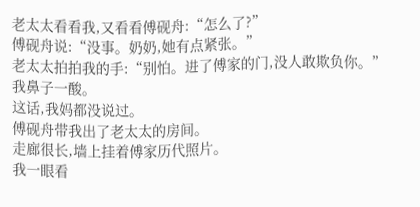老太太看看我,又看看傅砚舟:“怎么了?”
傅砚舟说:“没事。奶奶,她有点紧张。”
老太太拍拍我的手:“别怕。进了傅家的门,没人敢欺负你。”
我鼻子一酸。
这话,我妈都没说过。
傅砚舟带我出了老太太的房间。
走廊很长,墙上挂着傅家历代照片。
我一眼看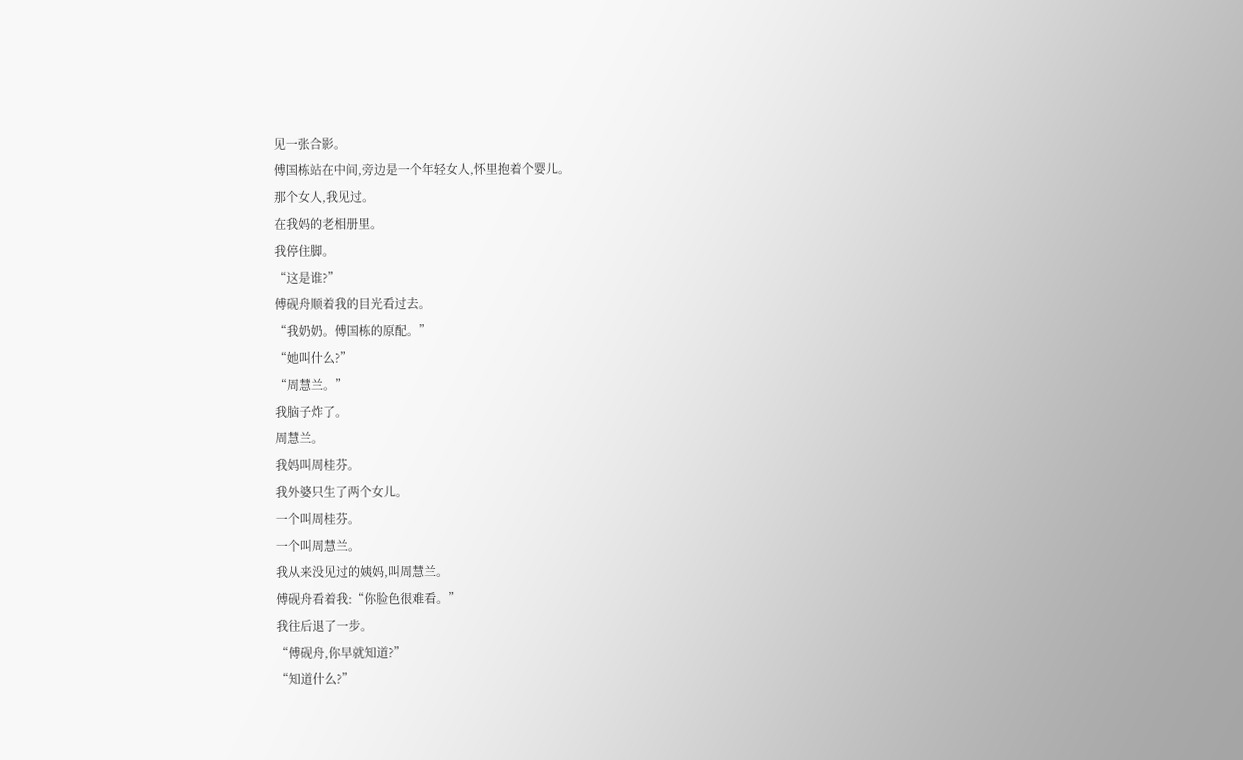见一张合影。
傅国栋站在中间,旁边是一个年轻女人,怀里抱着个婴儿。
那个女人,我见过。
在我妈的老相册里。
我停住脚。
“这是谁?”
傅砚舟顺着我的目光看过去。
“我奶奶。傅国栋的原配。”
“她叫什么?”
“周慧兰。”
我脑子炸了。
周慧兰。
我妈叫周桂芬。
我外婆只生了两个女儿。
一个叫周桂芬。
一个叫周慧兰。
我从来没见过的姨妈,叫周慧兰。
傅砚舟看着我:“你脸色很难看。”
我往后退了一步。
“傅砚舟,你早就知道?”
“知道什么?”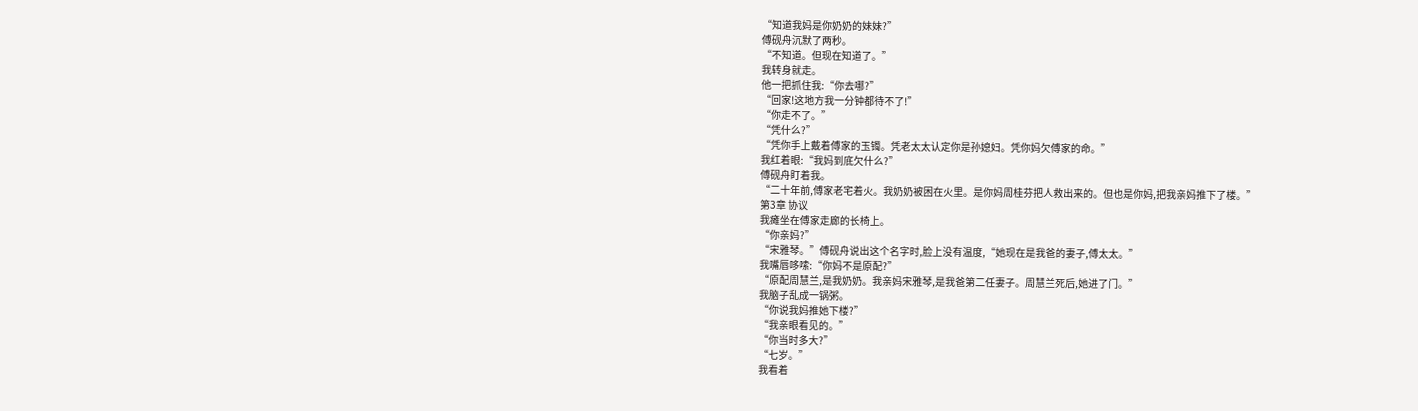“知道我妈是你奶奶的妹妹?”
傅砚舟沉默了两秒。
“不知道。但现在知道了。”
我转身就走。
他一把抓住我:“你去哪?”
“回家!这地方我一分钟都待不了!”
“你走不了。”
“凭什么?”
“凭你手上戴着傅家的玉镯。凭老太太认定你是孙媳妇。凭你妈欠傅家的命。”
我红着眼:“我妈到底欠什么?”
傅砚舟盯着我。
“二十年前,傅家老宅着火。我奶奶被困在火里。是你妈周桂芬把人救出来的。但也是你妈,把我亲妈推下了楼。”
第3章 协议
我瘫坐在傅家走廊的长椅上。
“你亲妈?”
“宋雅琴。”傅砚舟说出这个名字时,脸上没有温度,“她现在是我爸的妻子,傅太太。”
我嘴唇哆嗦:“你妈不是原配?”
“原配周慧兰,是我奶奶。我亲妈宋雅琴,是我爸第二任妻子。周慧兰死后,她进了门。”
我脑子乱成一锅粥。
“你说我妈推她下楼?”
“我亲眼看见的。”
“你当时多大?”
“七岁。”
我看着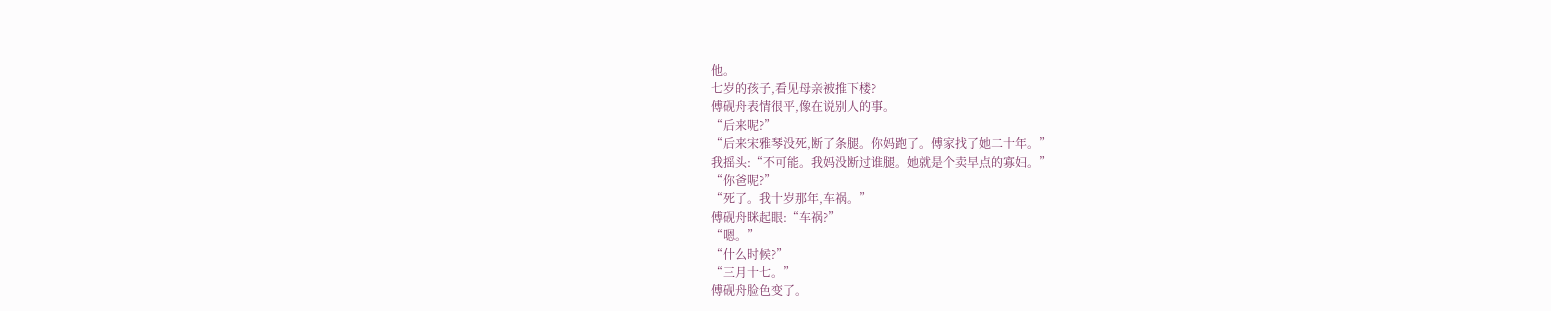他。
七岁的孩子,看见母亲被推下楼?
傅砚舟表情很平,像在说别人的事。
“后来呢?”
“后来宋雅琴没死,断了条腿。你妈跑了。傅家找了她二十年。”
我摇头:“不可能。我妈没断过谁腿。她就是个卖早点的寡妇。”
“你爸呢?”
“死了。我十岁那年,车祸。”
傅砚舟眯起眼:“车祸?”
“嗯。”
“什么时候?”
“三月十七。”
傅砚舟脸色变了。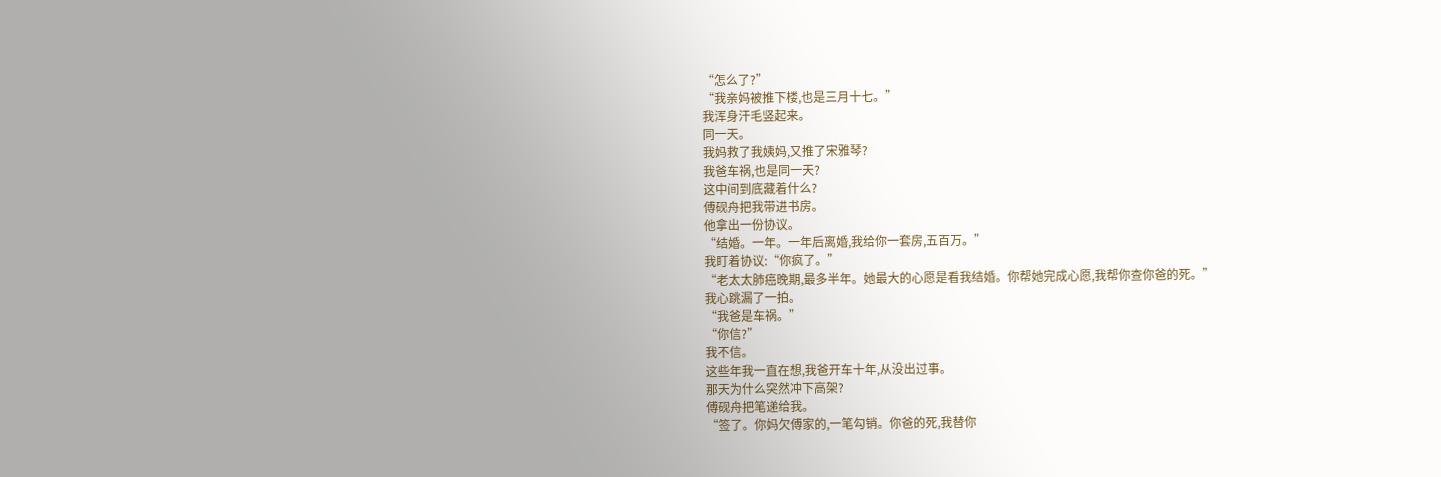“怎么了?”
“我亲妈被推下楼,也是三月十七。”
我浑身汗毛竖起来。
同一天。
我妈救了我姨妈,又推了宋雅琴?
我爸车祸,也是同一天?
这中间到底藏着什么?
傅砚舟把我带进书房。
他拿出一份协议。
“结婚。一年。一年后离婚,我给你一套房,五百万。”
我盯着协议:“你疯了。”
“老太太肺癌晚期,最多半年。她最大的心愿是看我结婚。你帮她完成心愿,我帮你查你爸的死。”
我心跳漏了一拍。
“我爸是车祸。”
“你信?”
我不信。
这些年我一直在想,我爸开车十年,从没出过事。
那天为什么突然冲下高架?
傅砚舟把笔递给我。
“签了。你妈欠傅家的,一笔勾销。你爸的死,我替你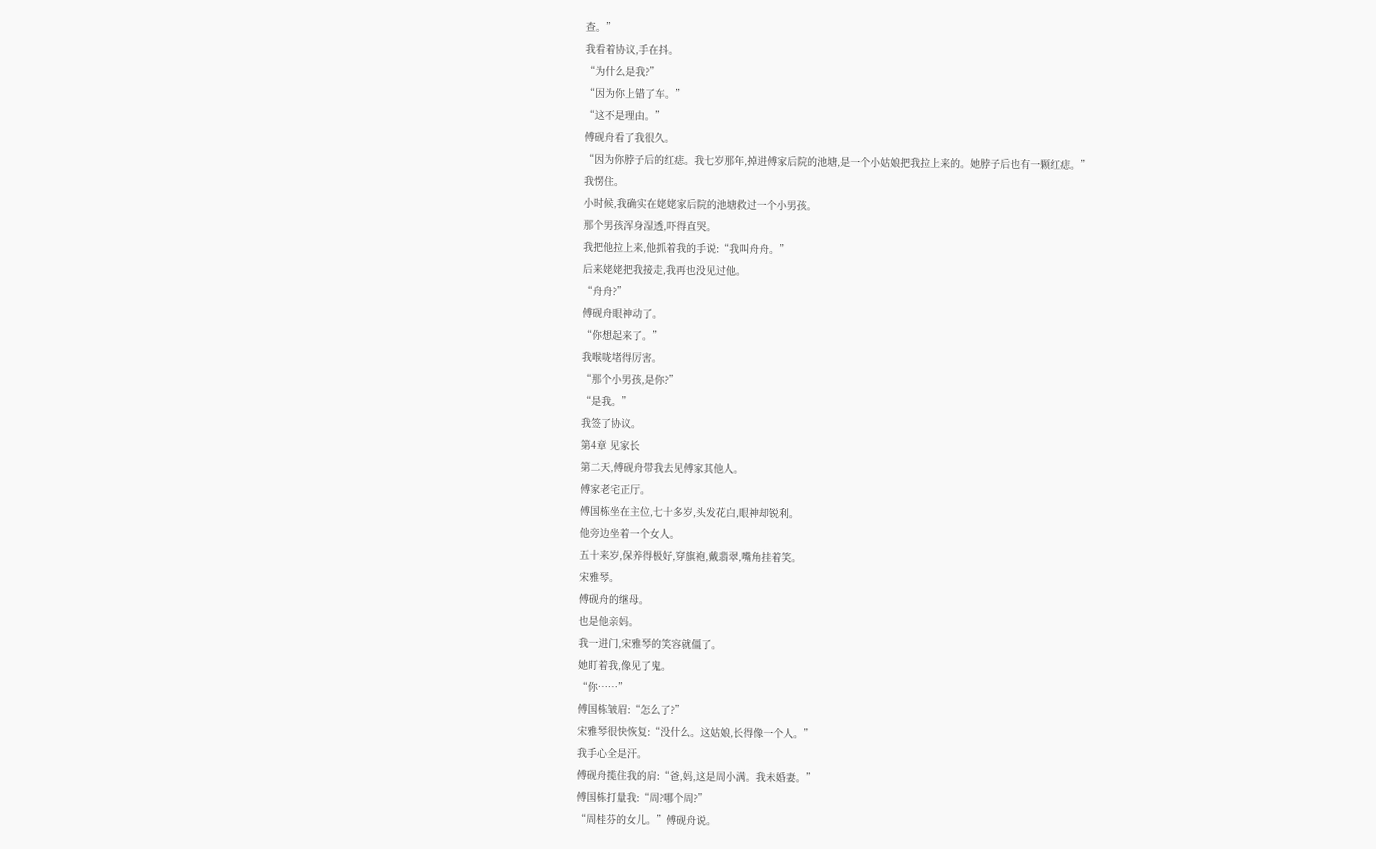查。”
我看着协议,手在抖。
“为什么是我?”
“因为你上错了车。”
“这不是理由。”
傅砚舟看了我很久。
“因为你脖子后的红痣。我七岁那年,掉进傅家后院的池塘,是一个小姑娘把我拉上来的。她脖子后也有一颗红痣。”
我愣住。
小时候,我确实在姥姥家后院的池塘救过一个小男孩。
那个男孩浑身湿透,吓得直哭。
我把他拉上来,他抓着我的手说:“我叫舟舟。”
后来姥姥把我接走,我再也没见过他。
“舟舟?”
傅砚舟眼神动了。
“你想起来了。”
我喉咙堵得厉害。
“那个小男孩,是你?”
“是我。”
我签了协议。
第4章 见家长
第二天,傅砚舟带我去见傅家其他人。
傅家老宅正厅。
傅国栋坐在主位,七十多岁,头发花白,眼神却锐利。
他旁边坐着一个女人。
五十来岁,保养得极好,穿旗袍,戴翡翠,嘴角挂着笑。
宋雅琴。
傅砚舟的继母。
也是他亲妈。
我一进门,宋雅琴的笑容就僵了。
她盯着我,像见了鬼。
“你……”
傅国栋皱眉:“怎么了?”
宋雅琴很快恢复:“没什么。这姑娘,长得像一个人。”
我手心全是汗。
傅砚舟揽住我的肩:“爸,妈,这是周小满。我未婚妻。”
傅国栋打量我:“周?哪个周?”
“周桂芬的女儿。”傅砚舟说。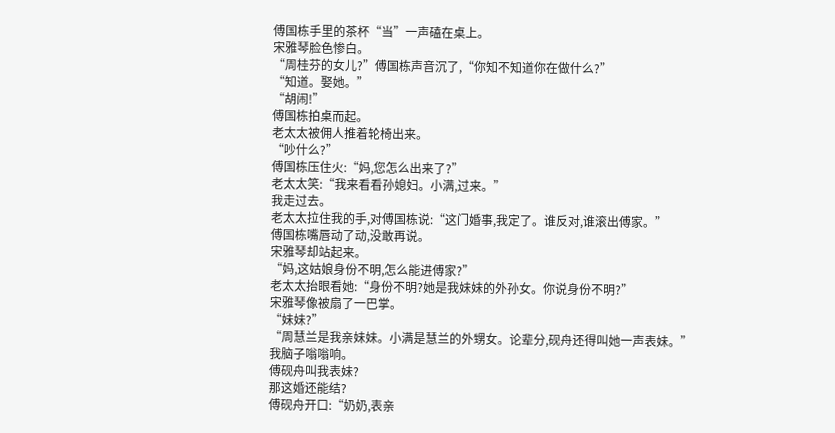傅国栋手里的茶杯“当”一声磕在桌上。
宋雅琴脸色惨白。
“周桂芬的女儿?”傅国栋声音沉了,“你知不知道你在做什么?”
“知道。娶她。”
“胡闹!”
傅国栋拍桌而起。
老太太被佣人推着轮椅出来。
“吵什么?”
傅国栋压住火:“妈,您怎么出来了?”
老太太笑:“我来看看孙媳妇。小满,过来。”
我走过去。
老太太拉住我的手,对傅国栋说:“这门婚事,我定了。谁反对,谁滚出傅家。”
傅国栋嘴唇动了动,没敢再说。
宋雅琴却站起来。
“妈,这姑娘身份不明,怎么能进傅家?”
老太太抬眼看她:“身份不明?她是我妹妹的外孙女。你说身份不明?”
宋雅琴像被扇了一巴掌。
“妹妹?”
“周慧兰是我亲妹妹。小满是慧兰的外甥女。论辈分,砚舟还得叫她一声表妹。”
我脑子嗡嗡响。
傅砚舟叫我表妹?
那这婚还能结?
傅砚舟开口:“奶奶,表亲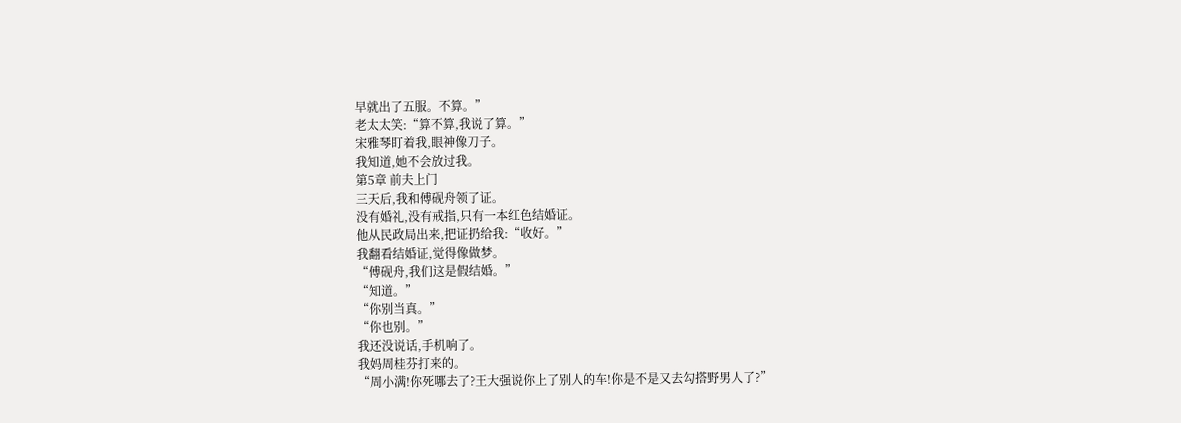早就出了五服。不算。”
老太太笑:“算不算,我说了算。”
宋雅琴盯着我,眼神像刀子。
我知道,她不会放过我。
第5章 前夫上门
三天后,我和傅砚舟领了证。
没有婚礼,没有戒指,只有一本红色结婚证。
他从民政局出来,把证扔给我:“收好。”
我翻看结婚证,觉得像做梦。
“傅砚舟,我们这是假结婚。”
“知道。”
“你别当真。”
“你也别。”
我还没说话,手机响了。
我妈周桂芬打来的。
“周小满!你死哪去了?王大强说你上了别人的车!你是不是又去勾搭野男人了?”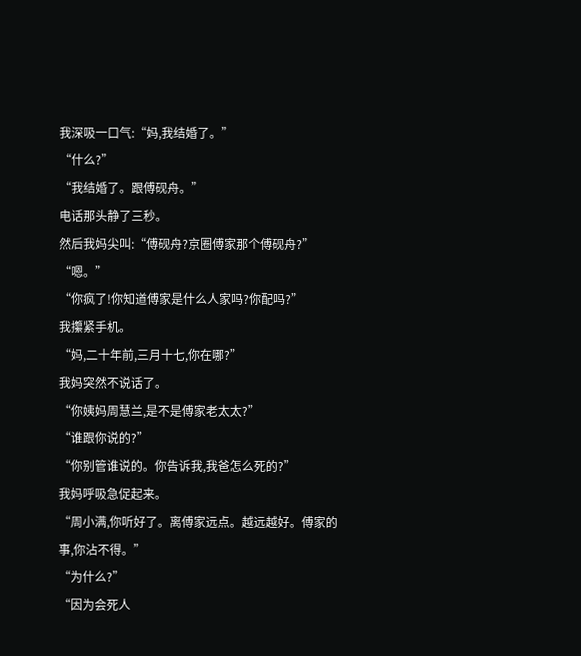我深吸一口气:“妈,我结婚了。”
“什么?”
“我结婚了。跟傅砚舟。”
电话那头静了三秒。
然后我妈尖叫:“傅砚舟?京圈傅家那个傅砚舟?”
“嗯。”
“你疯了!你知道傅家是什么人家吗?你配吗?”
我攥紧手机。
“妈,二十年前,三月十七,你在哪?”
我妈突然不说话了。
“你姨妈周慧兰,是不是傅家老太太?”
“谁跟你说的?”
“你别管谁说的。你告诉我,我爸怎么死的?”
我妈呼吸急促起来。
“周小满,你听好了。离傅家远点。越远越好。傅家的事,你沾不得。”
“为什么?”
“因为会死人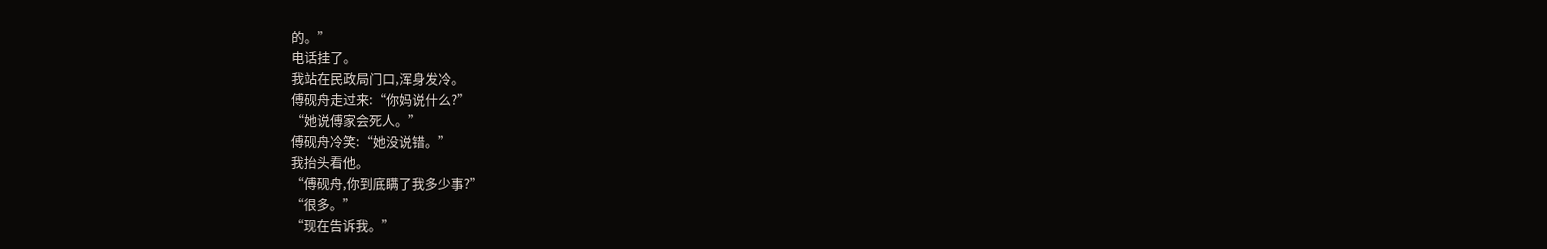的。”
电话挂了。
我站在民政局门口,浑身发冷。
傅砚舟走过来:“你妈说什么?”
“她说傅家会死人。”
傅砚舟冷笑:“她没说错。”
我抬头看他。
“傅砚舟,你到底瞒了我多少事?”
“很多。”
“现在告诉我。”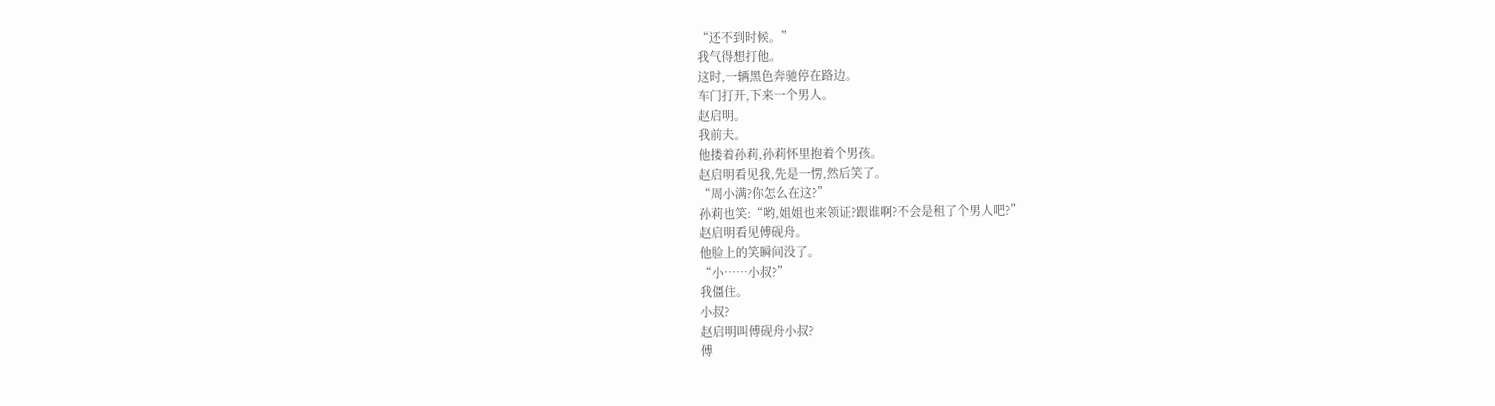“还不到时候。”
我气得想打他。
这时,一辆黑色奔驰停在路边。
车门打开,下来一个男人。
赵启明。
我前夫。
他搂着孙莉,孙莉怀里抱着个男孩。
赵启明看见我,先是一愣,然后笑了。
“周小满?你怎么在这?”
孙莉也笑:“哟,姐姐也来领证?跟谁啊?不会是租了个男人吧?”
赵启明看见傅砚舟。
他脸上的笑瞬间没了。
“小……小叔?”
我僵住。
小叔?
赵启明叫傅砚舟小叔?
傅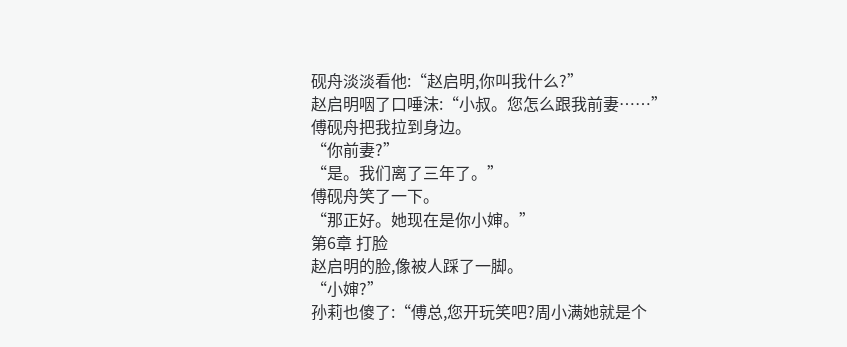砚舟淡淡看他:“赵启明,你叫我什么?”
赵启明咽了口唾沫:“小叔。您怎么跟我前妻……”
傅砚舟把我拉到身边。
“你前妻?”
“是。我们离了三年了。”
傅砚舟笑了一下。
“那正好。她现在是你小婶。”
第6章 打脸
赵启明的脸,像被人踩了一脚。
“小婶?”
孙莉也傻了:“傅总,您开玩笑吧?周小满她就是个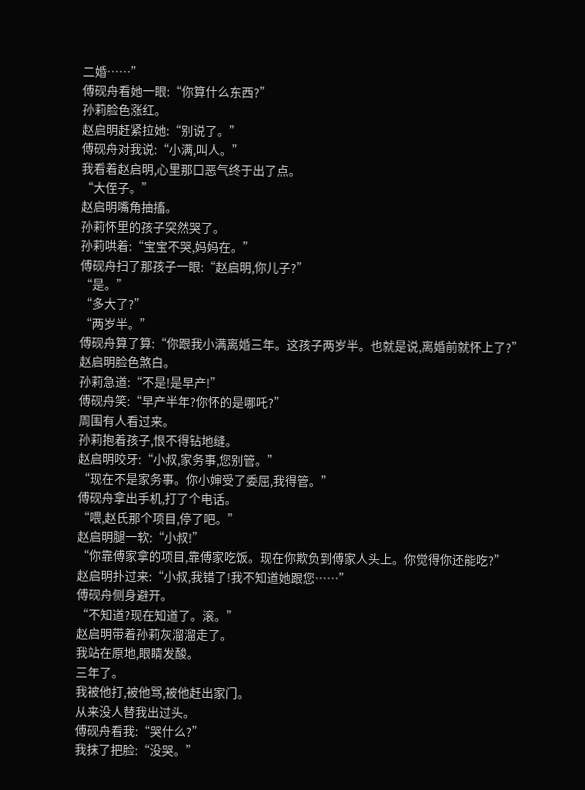二婚……”
傅砚舟看她一眼:“你算什么东西?”
孙莉脸色涨红。
赵启明赶紧拉她:“别说了。”
傅砚舟对我说:“小满,叫人。”
我看着赵启明,心里那口恶气终于出了点。
“大侄子。”
赵启明嘴角抽搐。
孙莉怀里的孩子突然哭了。
孙莉哄着:“宝宝不哭,妈妈在。”
傅砚舟扫了那孩子一眼:“赵启明,你儿子?”
“是。”
“多大了?”
“两岁半。”
傅砚舟算了算:“你跟我小满离婚三年。这孩子两岁半。也就是说,离婚前就怀上了?”
赵启明脸色煞白。
孙莉急道:“不是!是早产!”
傅砚舟笑:“早产半年?你怀的是哪吒?”
周围有人看过来。
孙莉抱着孩子,恨不得钻地缝。
赵启明咬牙:“小叔,家务事,您别管。”
“现在不是家务事。你小婶受了委屈,我得管。”
傅砚舟拿出手机,打了个电话。
“喂,赵氏那个项目,停了吧。”
赵启明腿一软:“小叔!”
“你靠傅家拿的项目,靠傅家吃饭。现在你欺负到傅家人头上。你觉得你还能吃?”
赵启明扑过来:“小叔,我错了!我不知道她跟您……”
傅砚舟侧身避开。
“不知道?现在知道了。滚。”
赵启明带着孙莉灰溜溜走了。
我站在原地,眼睛发酸。
三年了。
我被他打,被他骂,被他赶出家门。
从来没人替我出过头。
傅砚舟看我:“哭什么?”
我抹了把脸:“没哭。”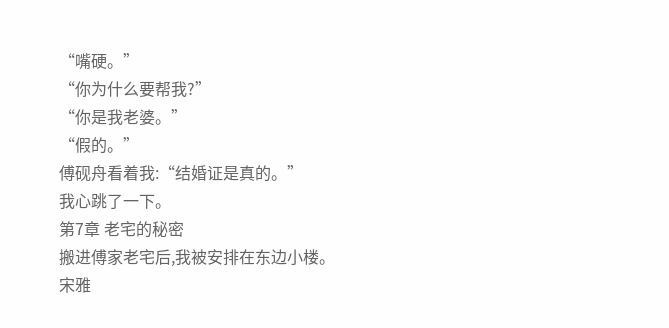“嘴硬。”
“你为什么要帮我?”
“你是我老婆。”
“假的。”
傅砚舟看着我:“结婚证是真的。”
我心跳了一下。
第7章 老宅的秘密
搬进傅家老宅后,我被安排在东边小楼。
宋雅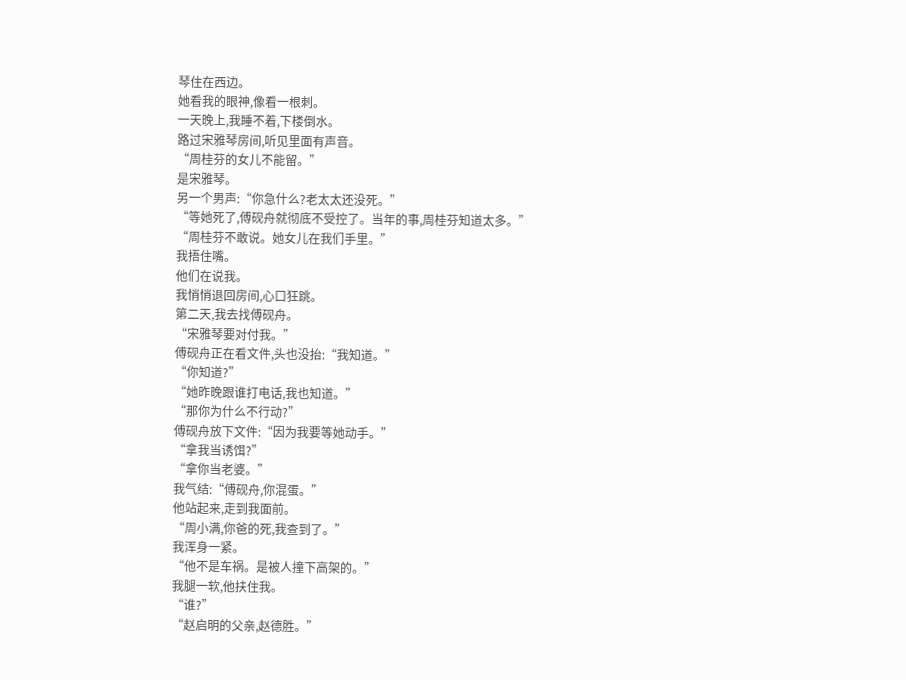琴住在西边。
她看我的眼神,像看一根刺。
一天晚上,我睡不着,下楼倒水。
路过宋雅琴房间,听见里面有声音。
“周桂芬的女儿不能留。”
是宋雅琴。
另一个男声:“你急什么?老太太还没死。”
“等她死了,傅砚舟就彻底不受控了。当年的事,周桂芬知道太多。”
“周桂芬不敢说。她女儿在我们手里。”
我捂住嘴。
他们在说我。
我悄悄退回房间,心口狂跳。
第二天,我去找傅砚舟。
“宋雅琴要对付我。”
傅砚舟正在看文件,头也没抬:“我知道。”
“你知道?”
“她昨晚跟谁打电话,我也知道。”
“那你为什么不行动?”
傅砚舟放下文件:“因为我要等她动手。”
“拿我当诱饵?”
“拿你当老婆。”
我气结:“傅砚舟,你混蛋。”
他站起来,走到我面前。
“周小满,你爸的死,我查到了。”
我浑身一紧。
“他不是车祸。是被人撞下高架的。”
我腿一软,他扶住我。
“谁?”
“赵启明的父亲,赵德胜。”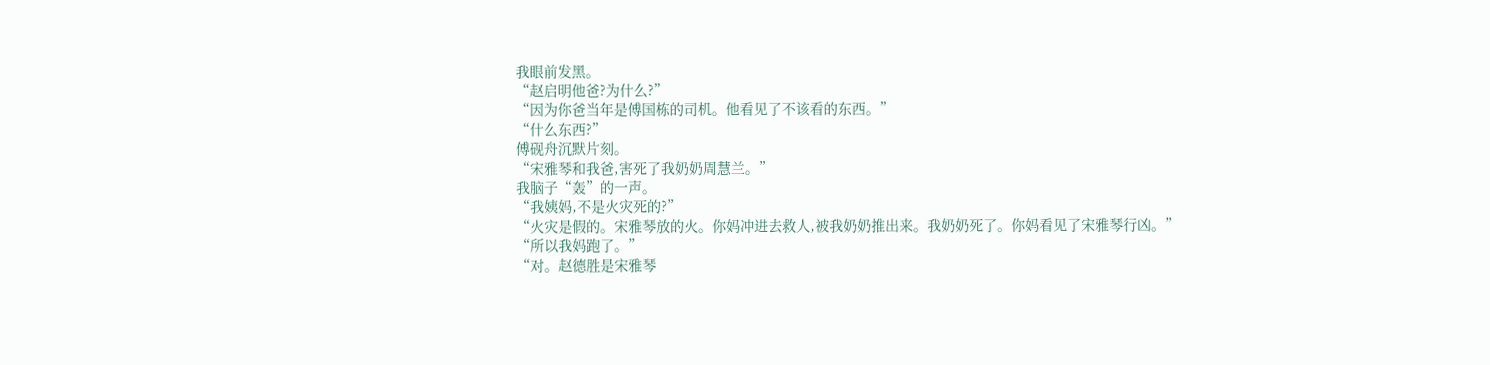我眼前发黑。
“赵启明他爸?为什么?”
“因为你爸当年是傅国栋的司机。他看见了不该看的东西。”
“什么东西?”
傅砚舟沉默片刻。
“宋雅琴和我爸,害死了我奶奶周慧兰。”
我脑子“轰”的一声。
“我姨妈,不是火灾死的?”
“火灾是假的。宋雅琴放的火。你妈冲进去救人,被我奶奶推出来。我奶奶死了。你妈看见了宋雅琴行凶。”
“所以我妈跑了。”
“对。赵德胜是宋雅琴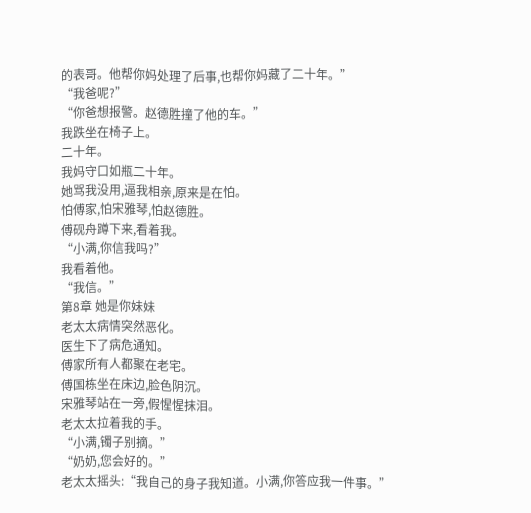的表哥。他帮你妈处理了后事,也帮你妈藏了二十年。”
“我爸呢?”
“你爸想报警。赵德胜撞了他的车。”
我跌坐在椅子上。
二十年。
我妈守口如瓶二十年。
她骂我没用,逼我相亲,原来是在怕。
怕傅家,怕宋雅琴,怕赵德胜。
傅砚舟蹲下来,看着我。
“小满,你信我吗?”
我看着他。
“我信。”
第8章 她是你妹妹
老太太病情突然恶化。
医生下了病危通知。
傅家所有人都聚在老宅。
傅国栋坐在床边,脸色阴沉。
宋雅琴站在一旁,假惺惺抹泪。
老太太拉着我的手。
“小满,镯子别摘。”
“奶奶,您会好的。”
老太太摇头:“我自己的身子我知道。小满,你答应我一件事。”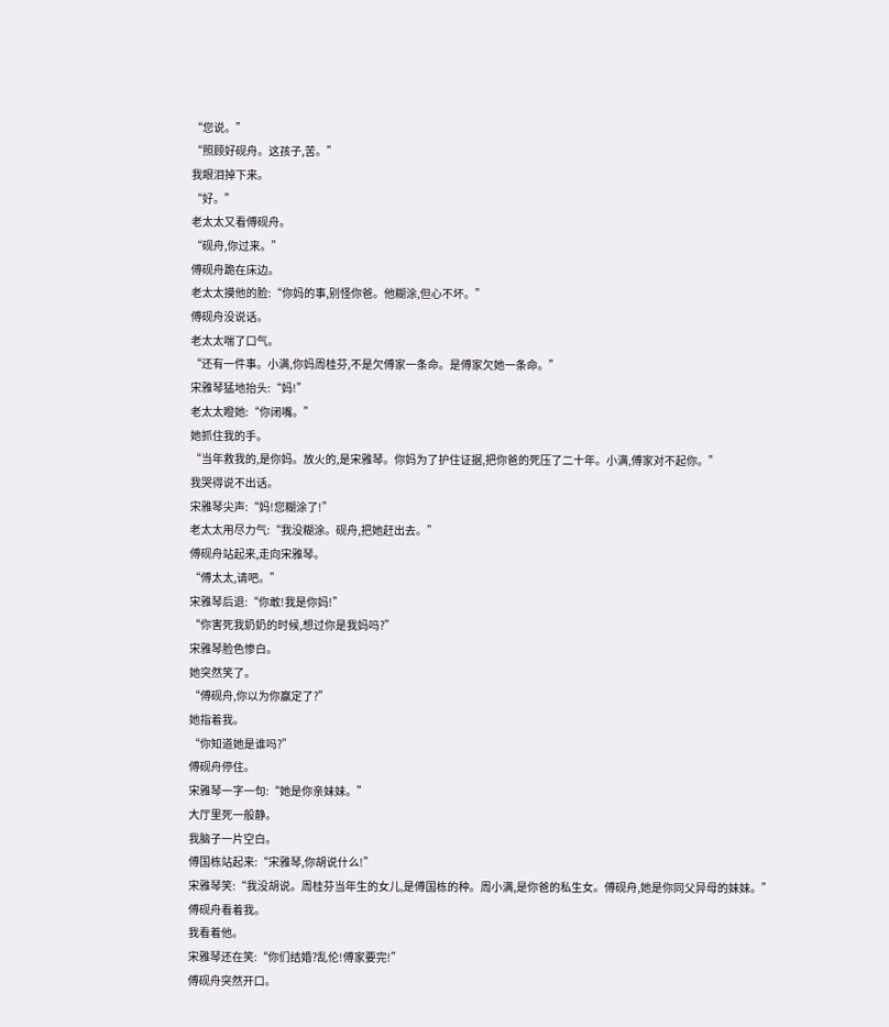“您说。”
“照顾好砚舟。这孩子,苦。”
我眼泪掉下来。
“好。”
老太太又看傅砚舟。
“砚舟,你过来。”
傅砚舟跪在床边。
老太太摸他的脸:“你妈的事,别怪你爸。他糊涂,但心不坏。”
傅砚舟没说话。
老太太喘了口气。
“还有一件事。小满,你妈周桂芬,不是欠傅家一条命。是傅家欠她一条命。”
宋雅琴猛地抬头:“妈!”
老太太瞪她:“你闭嘴。”
她抓住我的手。
“当年救我的,是你妈。放火的,是宋雅琴。你妈为了护住证据,把你爸的死压了二十年。小满,傅家对不起你。”
我哭得说不出话。
宋雅琴尖声:“妈!您糊涂了!”
老太太用尽力气:“我没糊涂。砚舟,把她赶出去。”
傅砚舟站起来,走向宋雅琴。
“傅太太,请吧。”
宋雅琴后退:“你敢!我是你妈!”
“你害死我奶奶的时候,想过你是我妈吗?”
宋雅琴脸色惨白。
她突然笑了。
“傅砚舟,你以为你赢定了?”
她指着我。
“你知道她是谁吗?”
傅砚舟停住。
宋雅琴一字一句:“她是你亲妹妹。”
大厅里死一般静。
我脑子一片空白。
傅国栋站起来:“宋雅琴,你胡说什么!”
宋雅琴笑:“我没胡说。周桂芬当年生的女儿,是傅国栋的种。周小满,是你爸的私生女。傅砚舟,她是你同父异母的妹妹。”
傅砚舟看着我。
我看着他。
宋雅琴还在笑:“你们结婚?乱伦!傅家要完!”
傅砚舟突然开口。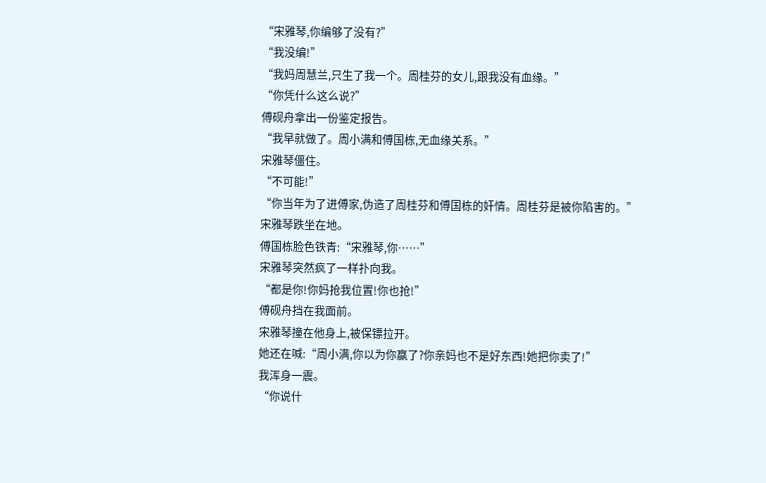“宋雅琴,你编够了没有?”
“我没编!”
“我妈周慧兰,只生了我一个。周桂芬的女儿,跟我没有血缘。”
“你凭什么这么说?”
傅砚舟拿出一份鉴定报告。
“我早就做了。周小满和傅国栋,无血缘关系。”
宋雅琴僵住。
“不可能!”
“你当年为了进傅家,伪造了周桂芬和傅国栋的奸情。周桂芬是被你陷害的。”
宋雅琴跌坐在地。
傅国栋脸色铁青:“宋雅琴,你……”
宋雅琴突然疯了一样扑向我。
“都是你!你妈抢我位置!你也抢!”
傅砚舟挡在我面前。
宋雅琴撞在他身上,被保镖拉开。
她还在喊:“周小满,你以为你赢了?你亲妈也不是好东西!她把你卖了!”
我浑身一震。
“你说什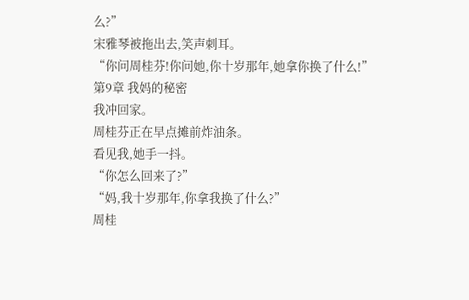么?”
宋雅琴被拖出去,笑声刺耳。
“你问周桂芬!你问她,你十岁那年,她拿你换了什么!”
第9章 我妈的秘密
我冲回家。
周桂芬正在早点摊前炸油条。
看见我,她手一抖。
“你怎么回来了?”
“妈,我十岁那年,你拿我换了什么?”
周桂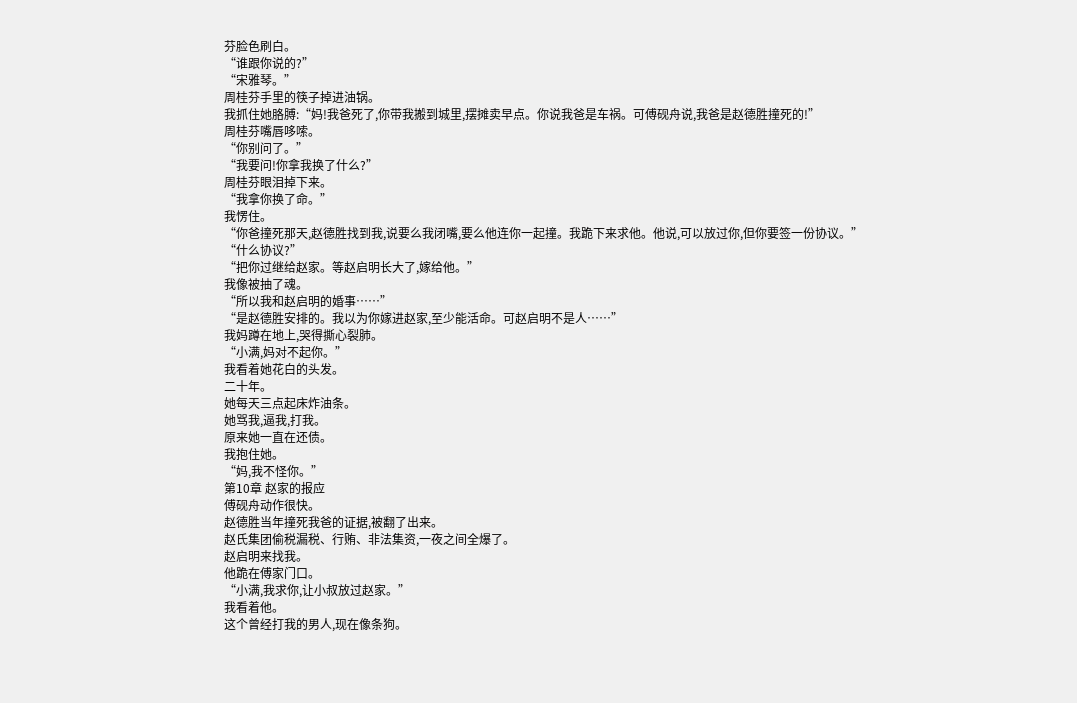芬脸色刷白。
“谁跟你说的?”
“宋雅琴。”
周桂芬手里的筷子掉进油锅。
我抓住她胳膊:“妈!我爸死了,你带我搬到城里,摆摊卖早点。你说我爸是车祸。可傅砚舟说,我爸是赵德胜撞死的!”
周桂芬嘴唇哆嗦。
“你别问了。”
“我要问!你拿我换了什么?”
周桂芬眼泪掉下来。
“我拿你换了命。”
我愣住。
“你爸撞死那天,赵德胜找到我,说要么我闭嘴,要么他连你一起撞。我跪下来求他。他说,可以放过你,但你要签一份协议。”
“什么协议?”
“把你过继给赵家。等赵启明长大了,嫁给他。”
我像被抽了魂。
“所以我和赵启明的婚事……”
“是赵德胜安排的。我以为你嫁进赵家,至少能活命。可赵启明不是人……”
我妈蹲在地上,哭得撕心裂肺。
“小满,妈对不起你。”
我看着她花白的头发。
二十年。
她每天三点起床炸油条。
她骂我,逼我,打我。
原来她一直在还债。
我抱住她。
“妈,我不怪你。”
第10章 赵家的报应
傅砚舟动作很快。
赵德胜当年撞死我爸的证据,被翻了出来。
赵氏集团偷税漏税、行贿、非法集资,一夜之间全爆了。
赵启明来找我。
他跪在傅家门口。
“小满,我求你,让小叔放过赵家。”
我看着他。
这个曾经打我的男人,现在像条狗。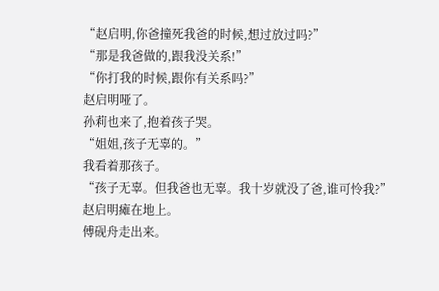“赵启明,你爸撞死我爸的时候,想过放过吗?”
“那是我爸做的,跟我没关系!”
“你打我的时候,跟你有关系吗?”
赵启明哑了。
孙莉也来了,抱着孩子哭。
“姐姐,孩子无辜的。”
我看着那孩子。
“孩子无辜。但我爸也无辜。我十岁就没了爸,谁可怜我?”
赵启明瘫在地上。
傅砚舟走出来。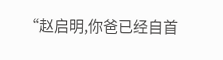“赵启明,你爸已经自首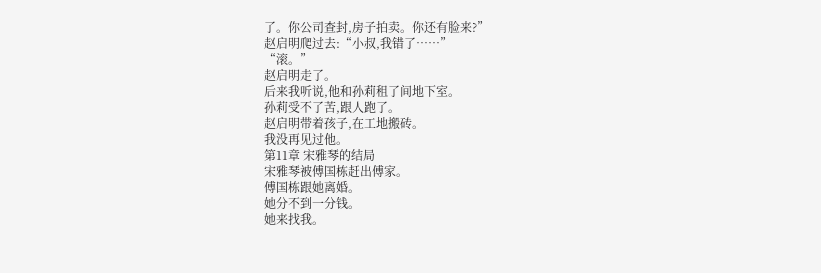了。你公司查封,房子拍卖。你还有脸来?”
赵启明爬过去:“小叔,我错了……”
“滚。”
赵启明走了。
后来我听说,他和孙莉租了间地下室。
孙莉受不了苦,跟人跑了。
赵启明带着孩子,在工地搬砖。
我没再见过他。
第11章 宋雅琴的结局
宋雅琴被傅国栋赶出傅家。
傅国栋跟她离婚。
她分不到一分钱。
她来找我。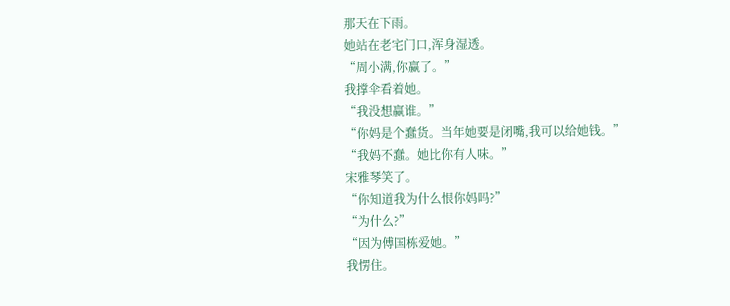那天在下雨。
她站在老宅门口,浑身湿透。
“周小满,你赢了。”
我撑伞看着她。
“我没想赢谁。”
“你妈是个蠢货。当年她要是闭嘴,我可以给她钱。”
“我妈不蠢。她比你有人味。”
宋雅琴笑了。
“你知道我为什么恨你妈吗?”
“为什么?”
“因为傅国栋爱她。”
我愣住。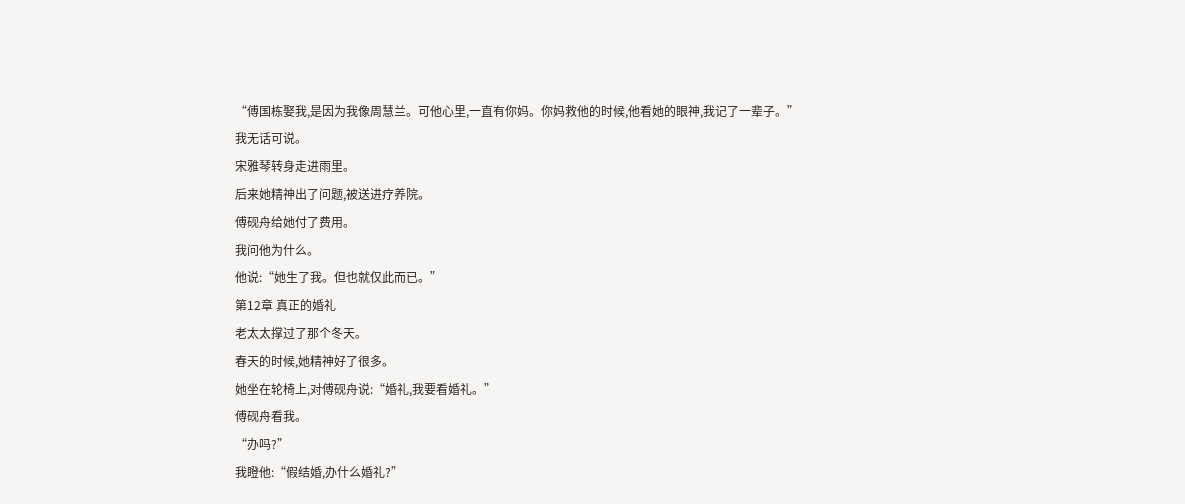“傅国栋娶我,是因为我像周慧兰。可他心里,一直有你妈。你妈救他的时候,他看她的眼神,我记了一辈子。”
我无话可说。
宋雅琴转身走进雨里。
后来她精神出了问题,被送进疗养院。
傅砚舟给她付了费用。
我问他为什么。
他说:“她生了我。但也就仅此而已。”
第12章 真正的婚礼
老太太撑过了那个冬天。
春天的时候,她精神好了很多。
她坐在轮椅上,对傅砚舟说:“婚礼,我要看婚礼。”
傅砚舟看我。
“办吗?”
我瞪他:“假结婚,办什么婚礼?”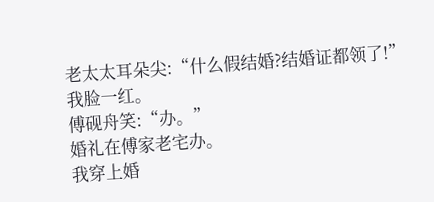老太太耳朵尖:“什么假结婚?结婚证都领了!”
我脸一红。
傅砚舟笑:“办。”
婚礼在傅家老宅办。
我穿上婚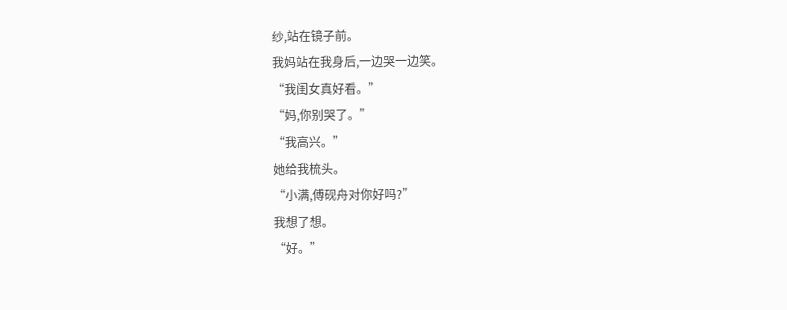纱,站在镜子前。
我妈站在我身后,一边哭一边笑。
“我闺女真好看。”
“妈,你别哭了。”
“我高兴。”
她给我梳头。
“小满,傅砚舟对你好吗?”
我想了想。
“好。”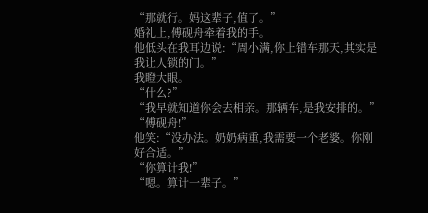“那就行。妈这辈子,值了。”
婚礼上,傅砚舟牵着我的手。
他低头在我耳边说:“周小满,你上错车那天,其实是我让人锁的门。”
我瞪大眼。
“什么?”
“我早就知道你会去相亲。那辆车,是我安排的。”
“傅砚舟!”
他笑:“没办法。奶奶病重,我需要一个老婆。你刚好合适。”
“你算计我!”
“嗯。算计一辈子。”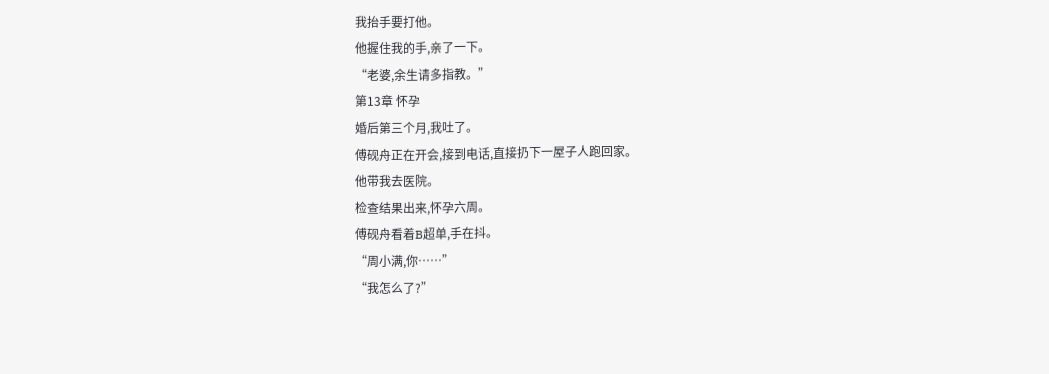我抬手要打他。
他握住我的手,亲了一下。
“老婆,余生请多指教。”
第13章 怀孕
婚后第三个月,我吐了。
傅砚舟正在开会,接到电话,直接扔下一屋子人跑回家。
他带我去医院。
检查结果出来,怀孕六周。
傅砚舟看着B超单,手在抖。
“周小满,你……”
“我怎么了?”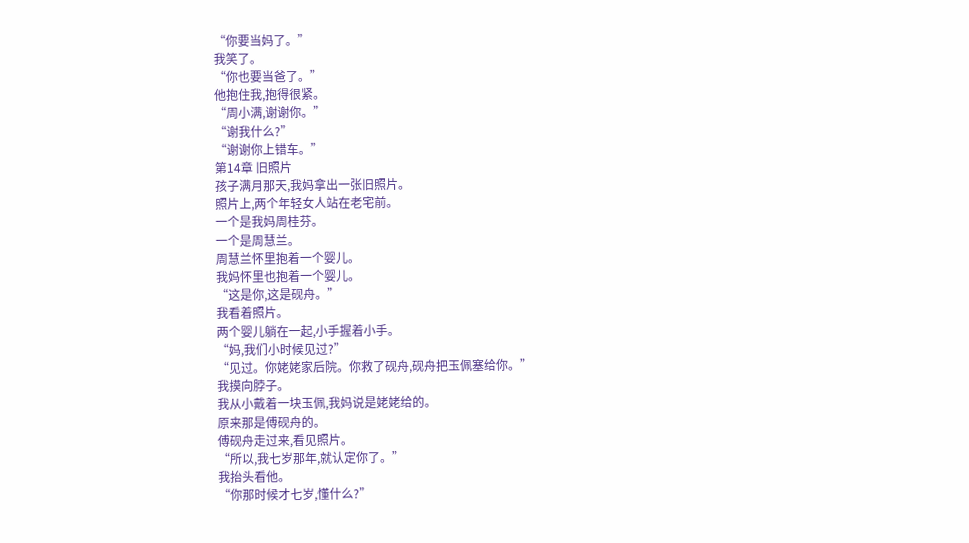“你要当妈了。”
我笑了。
“你也要当爸了。”
他抱住我,抱得很紧。
“周小满,谢谢你。”
“谢我什么?”
“谢谢你上错车。”
第14章 旧照片
孩子满月那天,我妈拿出一张旧照片。
照片上,两个年轻女人站在老宅前。
一个是我妈周桂芬。
一个是周慧兰。
周慧兰怀里抱着一个婴儿。
我妈怀里也抱着一个婴儿。
“这是你,这是砚舟。”
我看着照片。
两个婴儿躺在一起,小手握着小手。
“妈,我们小时候见过?”
“见过。你姥姥家后院。你救了砚舟,砚舟把玉佩塞给你。”
我摸向脖子。
我从小戴着一块玉佩,我妈说是姥姥给的。
原来那是傅砚舟的。
傅砚舟走过来,看见照片。
“所以,我七岁那年,就认定你了。”
我抬头看他。
“你那时候才七岁,懂什么?”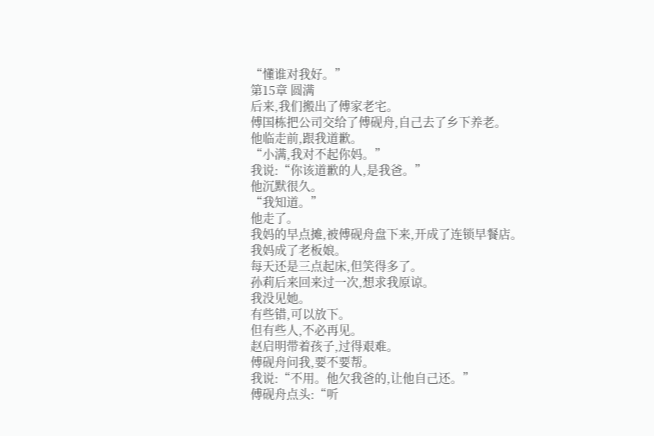“懂谁对我好。”
第15章 圆满
后来,我们搬出了傅家老宅。
傅国栋把公司交给了傅砚舟,自己去了乡下养老。
他临走前,跟我道歉。
“小满,我对不起你妈。”
我说:“你该道歉的人,是我爸。”
他沉默很久。
“我知道。”
他走了。
我妈的早点摊,被傅砚舟盘下来,开成了连锁早餐店。
我妈成了老板娘。
每天还是三点起床,但笑得多了。
孙莉后来回来过一次,想求我原谅。
我没见她。
有些错,可以放下。
但有些人,不必再见。
赵启明带着孩子,过得艰难。
傅砚舟问我,要不要帮。
我说:“不用。他欠我爸的,让他自己还。”
傅砚舟点头:“听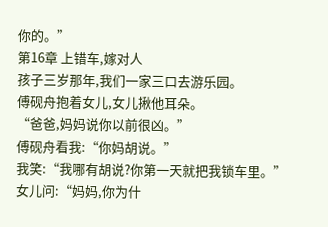你的。”
第16章 上错车,嫁对人
孩子三岁那年,我们一家三口去游乐园。
傅砚舟抱着女儿,女儿揪他耳朵。
“爸爸,妈妈说你以前很凶。”
傅砚舟看我:“你妈胡说。”
我笑:“我哪有胡说?你第一天就把我锁车里。”
女儿问:“妈妈,你为什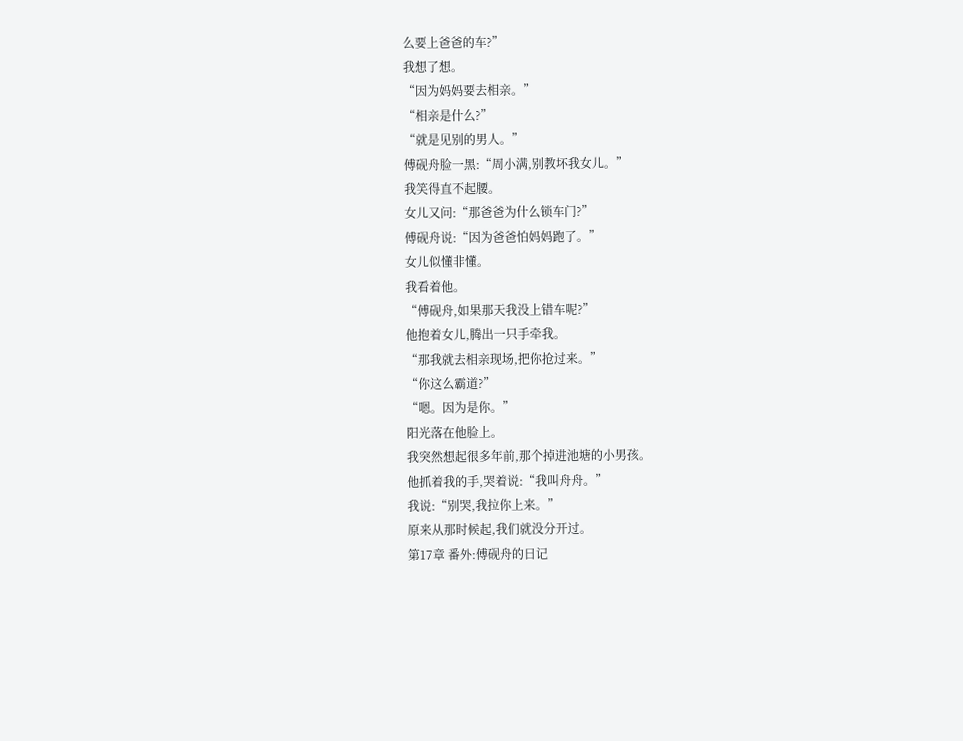么要上爸爸的车?”
我想了想。
“因为妈妈要去相亲。”
“相亲是什么?”
“就是见别的男人。”
傅砚舟脸一黑:“周小满,别教坏我女儿。”
我笑得直不起腰。
女儿又问:“那爸爸为什么锁车门?”
傅砚舟说:“因为爸爸怕妈妈跑了。”
女儿似懂非懂。
我看着他。
“傅砚舟,如果那天我没上错车呢?”
他抱着女儿,腾出一只手牵我。
“那我就去相亲现场,把你抢过来。”
“你这么霸道?”
“嗯。因为是你。”
阳光落在他脸上。
我突然想起很多年前,那个掉进池塘的小男孩。
他抓着我的手,哭着说:“我叫舟舟。”
我说:“别哭,我拉你上来。”
原来从那时候起,我们就没分开过。
第17章 番外:傅砚舟的日记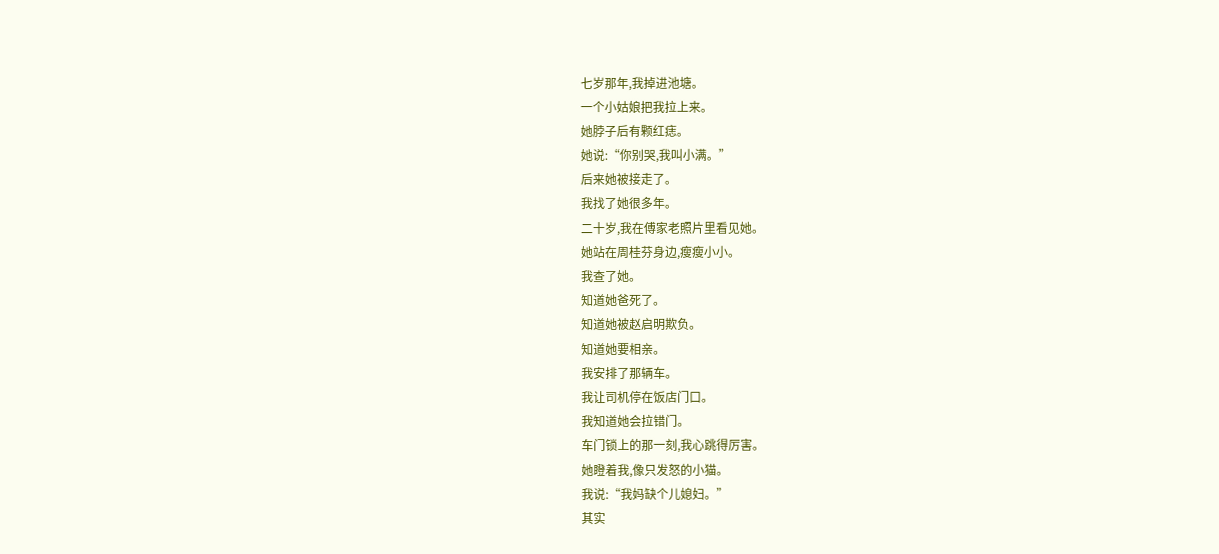七岁那年,我掉进池塘。
一个小姑娘把我拉上来。
她脖子后有颗红痣。
她说:“你别哭,我叫小满。”
后来她被接走了。
我找了她很多年。
二十岁,我在傅家老照片里看见她。
她站在周桂芬身边,瘦瘦小小。
我查了她。
知道她爸死了。
知道她被赵启明欺负。
知道她要相亲。
我安排了那辆车。
我让司机停在饭店门口。
我知道她会拉错门。
车门锁上的那一刻,我心跳得厉害。
她瞪着我,像只发怒的小猫。
我说:“我妈缺个儿媳妇。”
其实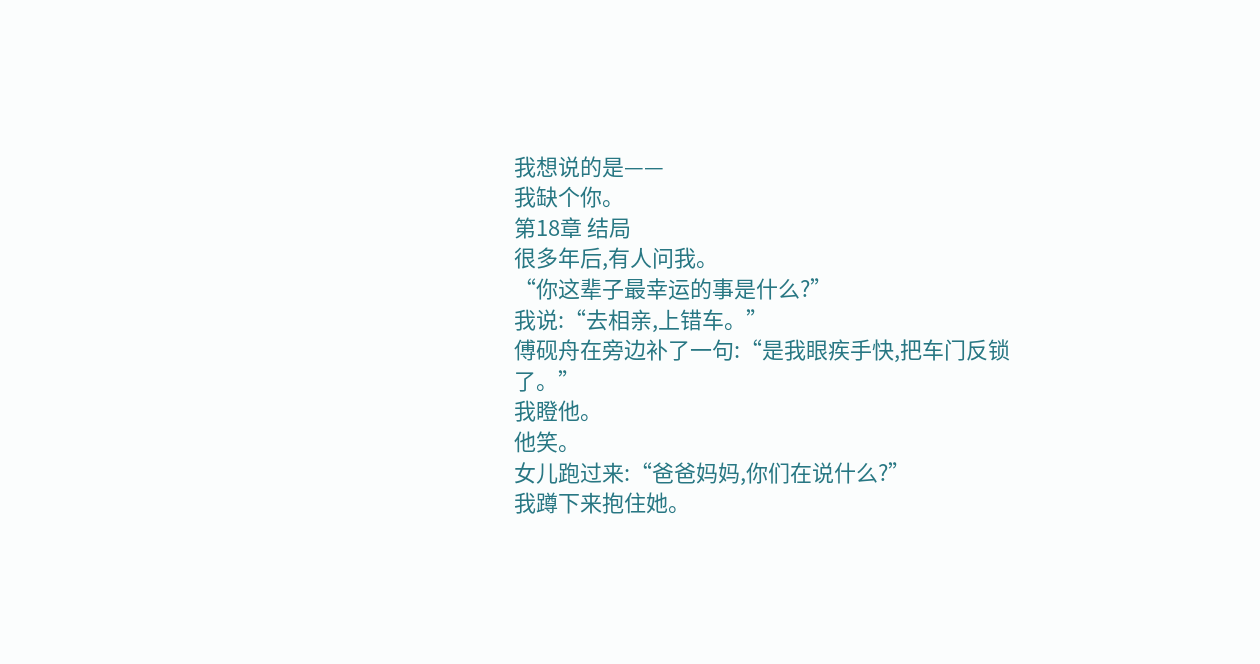我想说的是——
我缺个你。
第18章 结局
很多年后,有人问我。
“你这辈子最幸运的事是什么?”
我说:“去相亲,上错车。”
傅砚舟在旁边补了一句:“是我眼疾手快,把车门反锁了。”
我瞪他。
他笑。
女儿跑过来:“爸爸妈妈,你们在说什么?”
我蹲下来抱住她。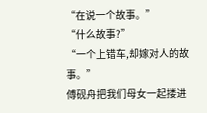“在说一个故事。”
“什么故事?”
“一个上错车,却嫁对人的故事。”
傅砚舟把我们母女一起搂进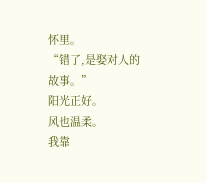怀里。
“错了,是娶对人的故事。”
阳光正好。
风也温柔。
我靠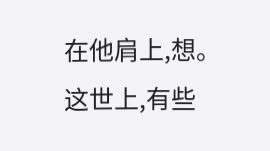在他肩上,想。
这世上,有些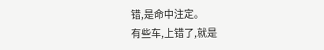错,是命中注定。
有些车,上错了,就是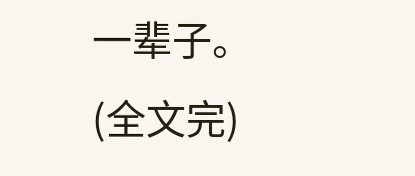一辈子。
(全文完)